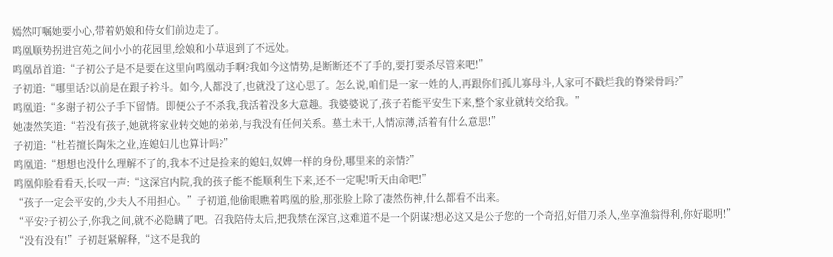嫣然叮嘱她要小心,带着奶娘和侍女们前边走了。
鸣凰顺势拐进宫苑之间小小的花园里,绘娘和小草退到了不远处。
鸣凰昂首道:“子初公子是不是要在这里向鸣凰动手啊?我如今这情势,是断断还不了手的,要打要杀尽管来吧!”
子初道:“哪里话?以前是在跟子衿斗。如今,人都没了,也就没了这心思了。怎么说,咱们是一家一姓的人,再跟你们孤儿寡母斗,人家可不戳烂我的脊梁骨吗?”
鸣凰道:“多谢子初公子手下留情。即便公子不杀我,我活着没多大意趣。我婆婆说了,孩子若能平安生下来,整个家业就转交给我。”
她凄然笑道:“若没有孩子,她就将家业转交她的弟弟,与我没有任何关系。墓土未干,人情凉薄,活着有什么意思!”
子初道:“杜若擅长陶朱之业,连媳妇儿也算计吗?”
鸣凰道:“想想也没什么理解不了的,我本不过是捡来的媳妇,奴婢一样的身份,哪里来的亲情?”
鸣凰仰脸看看天,长叹一声:“这深宫内院,我的孩子能不能顺利生下来,还不一定呢!听天由命吧!”
“孩子一定会平安的,少夫人不用担心。”子初道,他偷眼瞧着鸣凰的脸,那张脸上除了凄然伤神,什么都看不出来。
“平安?子初公子,你我之间,就不必隐瞒了吧。召我陪侍太后,把我禁在深宫,这难道不是一个阴谋?想必这又是公子您的一个奇招,好借刀杀人,坐享渔翁得利,你好聪明!”
“没有没有!”子初赶紧解释,“这不是我的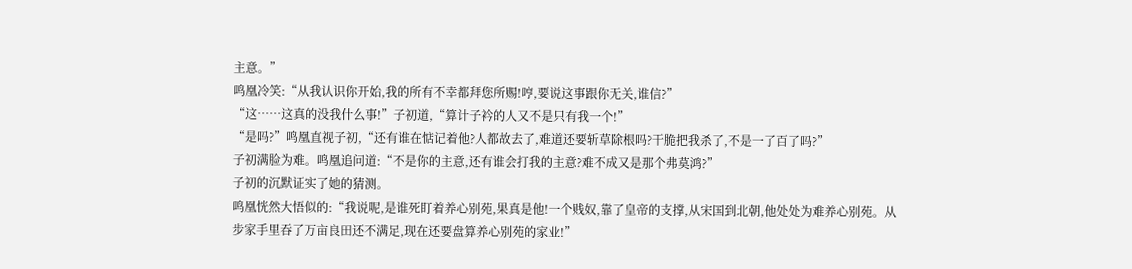主意。”
鸣凰冷笑:“从我认识你开始,我的所有不幸都拜您所赐!哼,要说这事跟你无关,谁信?”
“这……这真的没我什么事!”子初道,“算计子衿的人又不是只有我一个!”
“是吗?”鸣凰直视子初,“还有谁在惦记着他?人都故去了,难道还要斩草除根吗?干脆把我杀了,不是一了百了吗?”
子初满脸为难。鸣凰追问道:“不是你的主意,还有谁会打我的主意?难不成又是那个弗莫鸿?”
子初的沉默证实了她的猜测。
鸣凰恍然大悟似的:“我说呢,是谁死盯着养心别苑,果真是他!一个贱奴,靠了皇帝的支撑,从宋国到北朝,他处处为难养心别苑。从步家手里吞了万亩良田还不满足,现在还要盘算养心别苑的家业!”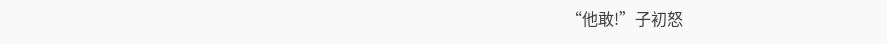“他敢!”子初怒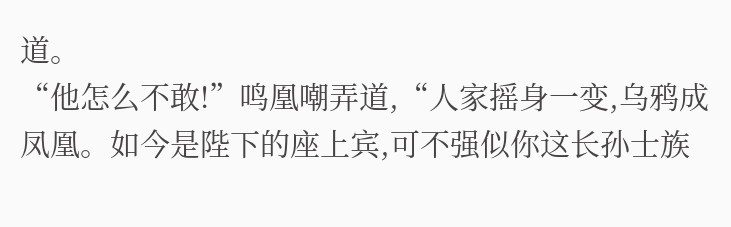道。
“他怎么不敢!”鸣凰嘲弄道,“人家摇身一变,乌鸦成凤凰。如今是陛下的座上宾,可不强似你这长孙士族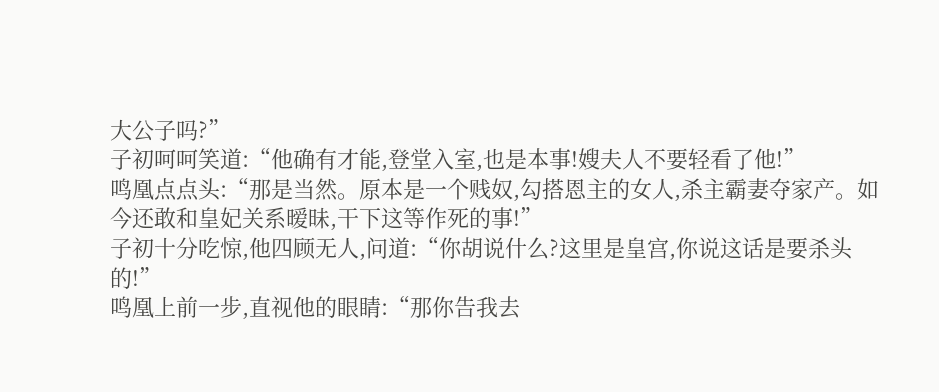大公子吗?”
子初呵呵笑道:“他确有才能,登堂入室,也是本事!嫂夫人不要轻看了他!”
鸣凰点点头:“那是当然。原本是一个贱奴,勾搭恩主的女人,杀主霸妻夺家产。如今还敢和皇妃关系暧昧,干下这等作死的事!”
子初十分吃惊,他四顾无人,问道:“你胡说什么?这里是皇宫,你说这话是要杀头的!”
鸣凰上前一步,直视他的眼睛:“那你告我去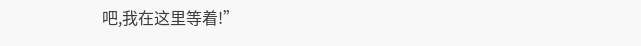吧,我在这里等着!”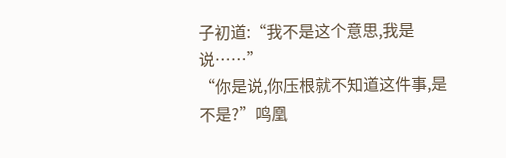子初道:“我不是这个意思,我是说……”
“你是说,你压根就不知道这件事,是不是?”鸣凰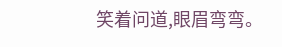笑着问道,眼眉弯弯。